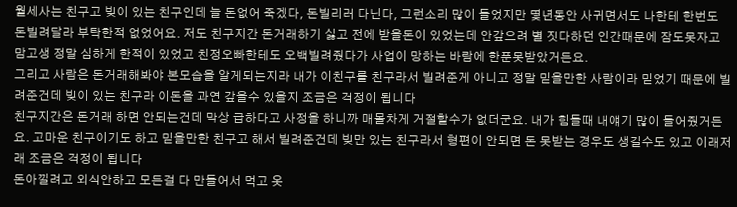월세사는 친구고 빚이 있는 친구인데 늘 돈없어 죽겠다, 돈빌리러 다닌다, 그런소리 많이 들었지만 몇년동안 사귀면서도 나한테 한번도 돈빌려달라 부탁한적 없었어요. 저도 친구지간 돈거래하기 싫고 전에 받을돈이 있었는데 안갚으려 별 짓다하던 인간때문에 잠도못자고 맘고생 정말 심하게 한적이 있었고 친정오빠한테도 오백빌려줬다가 사업이 망하는 바람에 한푼못받았거든요.
그리고 사람은 돈거래해봐야 본모습을 알게되는지라 내가 이친구를 친구라서 빌려준게 아니고 정말 믿을만한 사람이라 믿었기 때문에 빌려준건데 빚이 있는 친구라 이돈을 과연 갚을수 있을지 조금은 걱정이 됩니다
친구지간은 돈거래 하면 안되는건데 막상 급하다고 사정을 하니까 매몰차게 거절할수가 없더군요. 내가 힘들때 내얘기 많이 들어줬거든요. 고마운 친구이기도 하고 믿을만한 친구고 해서 빌려준건데 빚만 있는 친구라서 형편이 안되면 돈 못받는 경우도 생길수도 있고 이래저래 조금은 걱정이 됩니다
돈아낄려고 외식안하고 모든걸 다 만들어서 먹고 옷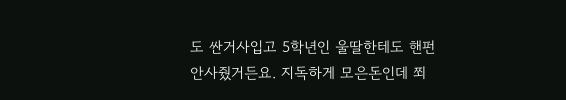도 싼거사입고 5학년인 울딸한테도 핸펀 안사줬거든요. 지독하게 모은돈인데 쬐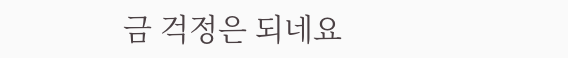금 걱정은 되네요